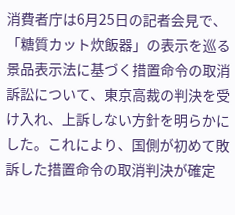消費者庁は6月25日の記者会見で、「糖質カット炊飯器」の表示を巡る景品表示法に基づく措置命令の取消訴訟について、東京高裁の判決を受け入れ、上訴しない方針を明らかにした。これにより、国側が初めて敗訴した措置命令の取消判決が確定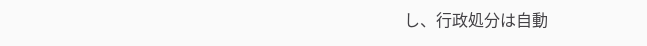し、行政処分は自動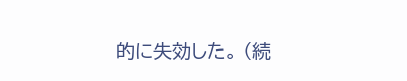的に失効した。 (続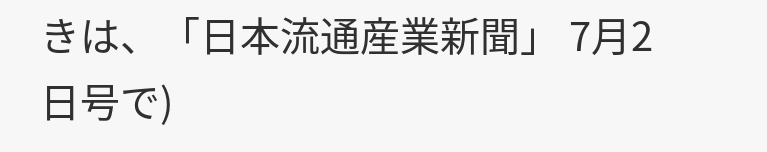きは、「日本流通産業新聞」 7月2日号で)